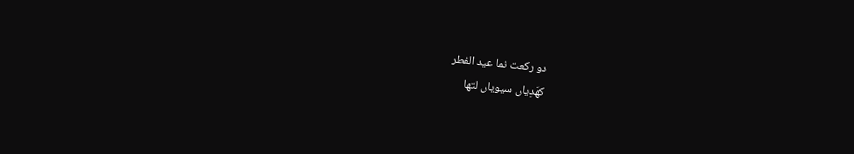دو رکعت نما عید الفطر
کھَدِیاں سیویاں لتھا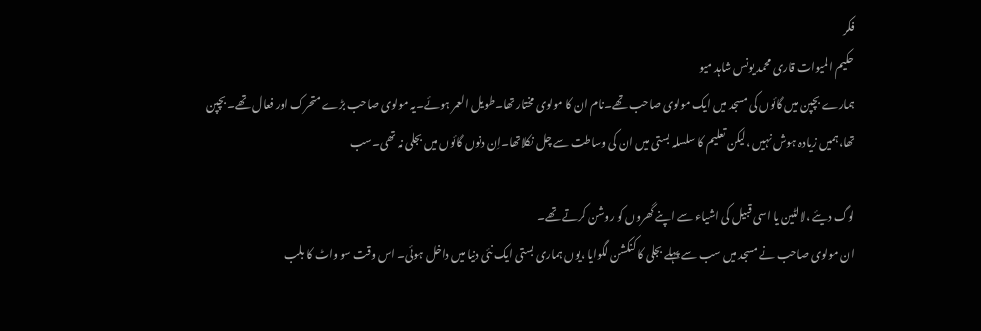فکر
حکیم المیوات قاری محمد یونس شاہد میو
ہمارے بچپن میں گائوں کی مسجد میں ایک مولوی صاحب تھے۔نام ان کا مولوی مختار تھا۔طویل العمر ہوئے۔یہ مولوی صاحب بڑے متحرک اور فعال تھے۔ بچپن تھا،ہمیں زیادہ ہوش نہیں ،لیکن تعلیم کا سلسلہ بستی میں ان کی وساطت سے چل نکلاتھا۔اِن دنوں گائوں میں بجلی نہ تھی۔سب

لوگ دیئے ،لالٹین یا اسی قبیل کی اشیاء سے اپنے گھروں کو روشن کرتے تھے۔
ان مولوی صاحب نے مسجد میں سب سے پہلے بجلی کا کنکشن لگوایا ،یوں ہماری بستی ایک نئی دنیا میں داخل ہوئی۔ اس وقت سو واٹ کا بلب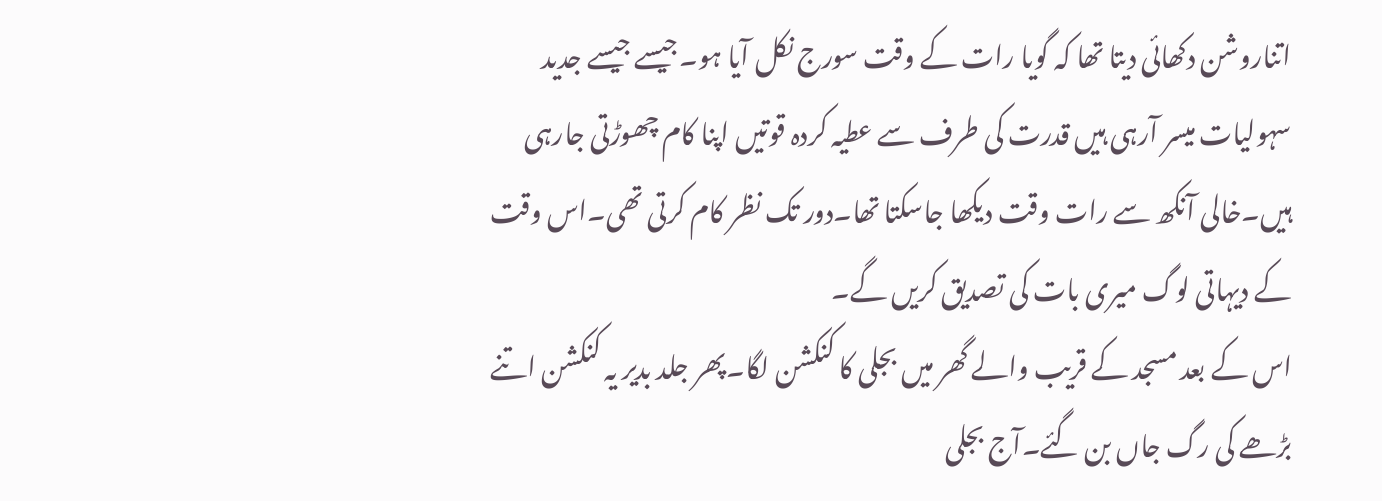اتناروشن دکھائی دیتا تھا کہ گویا رات کے وقت سورج نکل آیا ہو۔جیسے جیسے جدید سہولیات میسر آرہی ہیں قدرت کی طرف سے عطیہ کردہ قوتیں اپنا کام چھوڑتی جارہی ہیں۔خالی آنکھ سے رات وقت دیکھا جاسکتا تھا۔دور تک نظر کام کرتی تھی۔اس وقت کے دیہاتی لوگ میری بات کی تصدیق کریں گے۔
اس کے بعد مسجد کے قریب والے گھر میں بجلی کا کنکشن لگا۔پھر جلد بدیر یہ کنکشن اتنے بڑھے کی رگ جاں بن گئے۔آج بجلی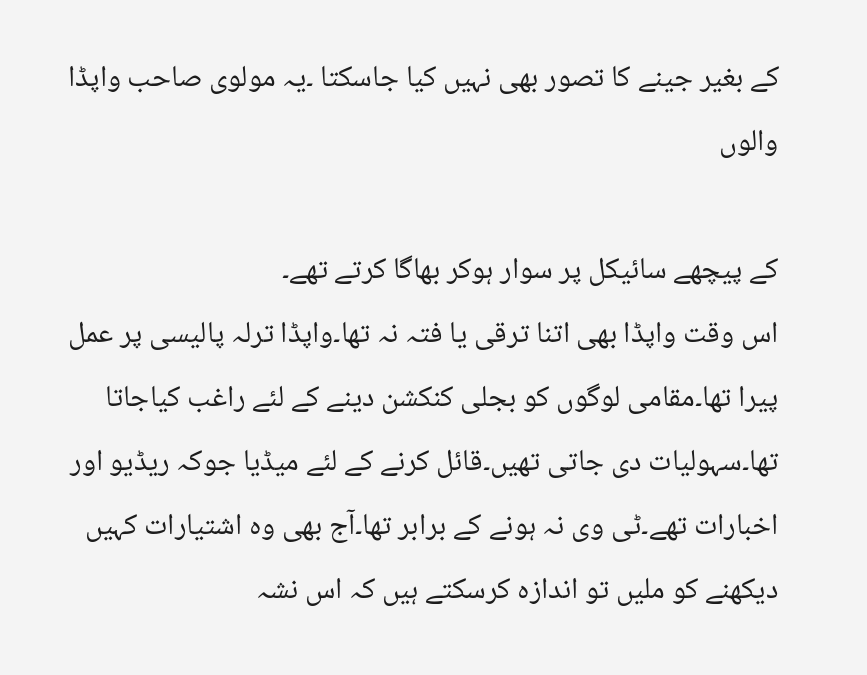کے بغیر جینے کا تصور بھی نہیں کیا جاسکتا ۔یہ مولوی صاحب واپڈا والوں

کے پیچھے سائیکل پر سوار ہوکر بھاگا کرتے تھے۔
اس وقت واپڈا بھی اتنا ترقی یا فتہ نہ تھا۔واپڈا ترلہ پالیسی پر عمل پیرا تھا۔مقامی لوگوں کو بجلی کنکشن دینے کے لئے راغب کیاجاتا تھا۔سہولیات دی جاتی تھیں۔قائل کرنے کے لئے میڈیا جوکہ ریڈیو اور اخبارات تھے۔ٹی وی نہ ہونے کے برابر تھا۔آج بھی وہ اشتیارات کہیں دیکھنے کو ملیں تو اندازہ کرسکتے ہیں کہ اس نشہ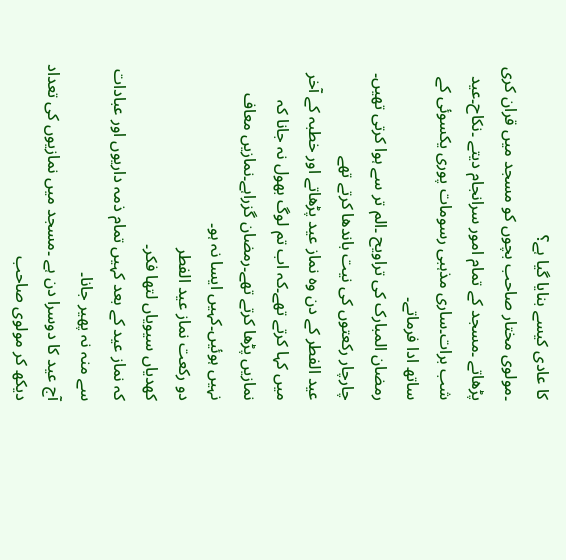کا عادی کیسے بنایا گیا ہے؟
۔مولوی مختار صاحب بچوں کو مسجد میں قران کری پڑھاتے ۔مسجد کے تمام امور سرانجام دیتے ۔نکاح۔عید شب برات۔ساری مذہبی رسومات پوری یکسوئی کے ساتھ ادا فرماتے۔
رمضان المبارک کی تراویح ۔الم تر سے ہوا کرتی تھیں۔ چارچار رکعتوں کی نیت باندھا کرتے تھے
عید الفطر کے دن وہ نماز عید پڑھاتے اور خطبہ کے آخر میں کہا کرتے تھے۔کہ اب تم لوگ بھول نہ جانا کہ نمازیں پڑھا کرتے تھے۔رمضان گزراہے۔نمازیں معاف نہیں ہوئیں۔کہیں ایسا نہ ہو۔
دو رکعت نماز عید الفطر
کھدیاں سیویاں لتھا فکر۔
کہ نماز عید کے بعد کہیں تمام ذمہ داریوں اور عبادات سے منہ نہ پھیر جانا۔
آج عید کا دوسرا دن ہے ۔مسجد میں نمازیوں کی تعداد دیکھ کر مولوی صاحب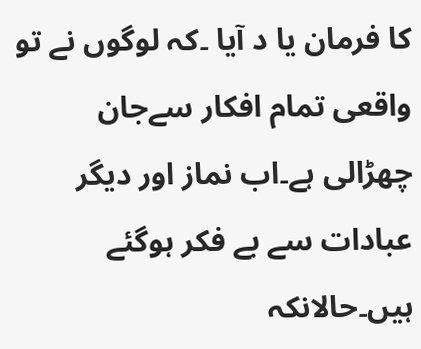کا فرمان یا د آیا ۔کہ لوگوں نے تو واقعی تمام افکار سےجان چھڑالی ہے۔اب نماز اور دیگر عبادات سے بے فکر ہوگئے ہیں۔حالانکہ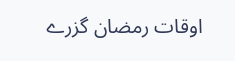اوقات رمضان گزرے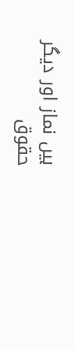ہیں نماز اور دیگر حقوق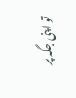تو اپنی جگہ پر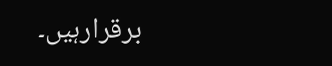برقرارہیں۔